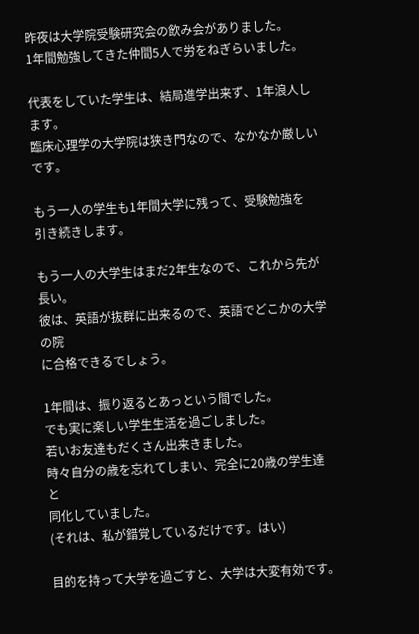昨夜は大学院受験研究会の飲み会がありました。
1年間勉強してきた仲間5人で労をねぎらいました。

代表をしていた学生は、結局進学出来ず、1年浪人します。
臨床心理学の大学院は狭き門なので、なかなか厳しいです。

もう一人の学生も1年間大学に残って、受験勉強を
引き続きします。

もう一人の大学生はまだ2年生なので、これから先が長い。
彼は、英語が抜群に出来るので、英語でどこかの大学の院
に合格できるでしょう。

1年間は、振り返るとあっという間でした。
でも実に楽しい学生生活を過ごしました。
若いお友達もだくさん出来きました。
時々自分の歳を忘れてしまい、完全に20歳の学生達と
同化していました。
(それは、私が錯覚しているだけです。はい)

目的を持って大学を過ごすと、大学は大変有効です。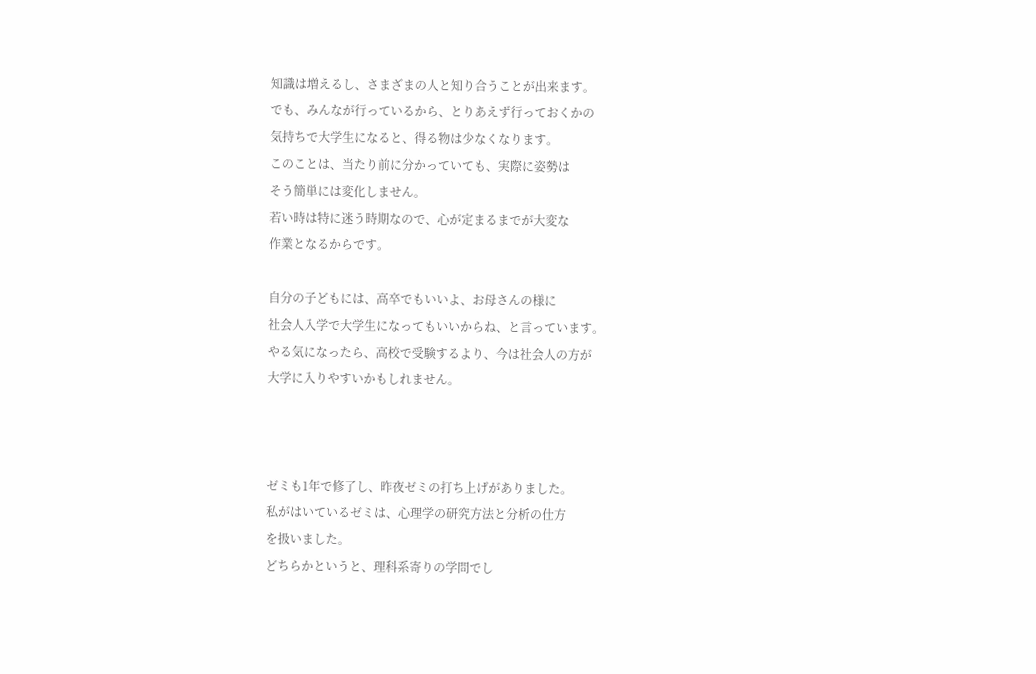知識は増えるし、さまざまの人と知り合うことが出来ます。
でも、みんなが行っているから、とりあえず行っておくかの
気持ちで大学生になると、得る物は少なくなります。
このことは、当たり前に分かっていても、実際に姿勢は
そう簡単には変化しません。
若い時は特に迷う時期なので、心が定まるまでが大変な
作業となるからです。

自分の子どもには、高卒でもいいよ、お母さんの様に
社会人入学で大学生になってもいいからね、と言っています。
やる気になったら、高校で受験するより、今は社会人の方が
大学に入りやすいかもしれません。



ゼミも1年で修了し、昨夜ゼミの打ち上げがありました。
私がはいているゼミは、心理学の研究方法と分析の仕方
を扱いました。
どちらかというと、理科系寄りの学問でし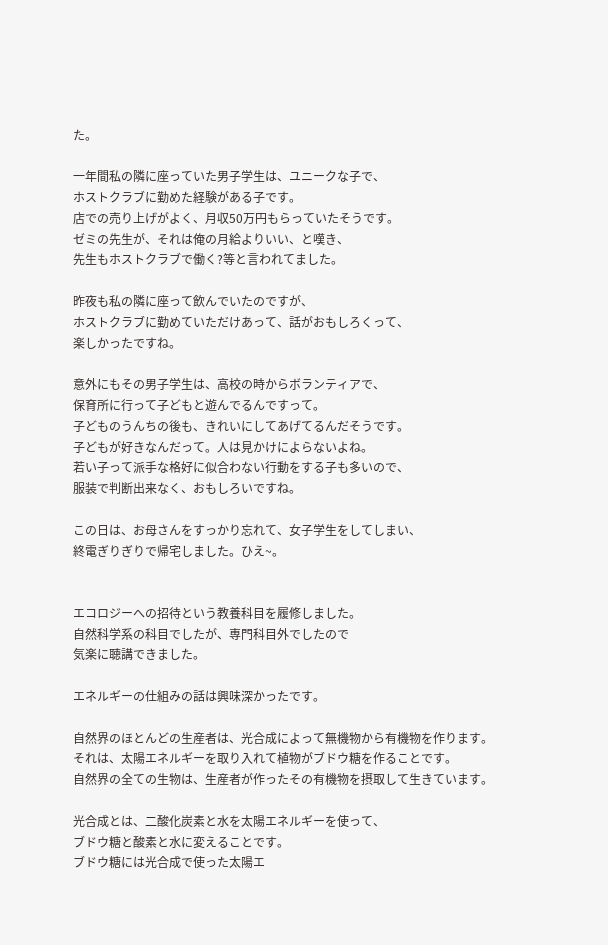た。

一年間私の隣に座っていた男子学生は、ユニークな子で、
ホストクラブに勤めた経験がある子です。
店での売り上げがよく、月収50万円もらっていたそうです。
ゼミの先生が、それは俺の月給よりいい、と嘆き、
先生もホストクラブで働く?等と言われてました。

昨夜も私の隣に座って飲んでいたのですが、
ホストクラブに勤めていただけあって、話がおもしろくって、
楽しかったですね。

意外にもその男子学生は、高校の時からボランティアで、
保育所に行って子どもと遊んでるんですって。
子どものうんちの後も、きれいにしてあげてるんだそうです。
子どもが好きなんだって。人は見かけによらないよね。
若い子って派手な格好に似合わない行動をする子も多いので、
服装で判断出来なく、おもしろいですね。

この日は、お母さんをすっかり忘れて、女子学生をしてしまい、
終電ぎりぎりで帰宅しました。ひえ~。


エコロジーへの招待という教養科目を履修しました。
自然科学系の科目でしたが、専門科目外でしたので
気楽に聴講できました。

エネルギーの仕組みの話は興味深かったです。

自然界のほとんどの生産者は、光合成によって無機物から有機物を作ります。
それは、太陽エネルギーを取り入れて植物がブドウ糖を作ることです。
自然界の全ての生物は、生産者が作ったその有機物を摂取して生きています。

光合成とは、二酸化炭素と水を太陽エネルギーを使って、
ブドウ糖と酸素と水に変えることです。
ブドウ糖には光合成で使った太陽エ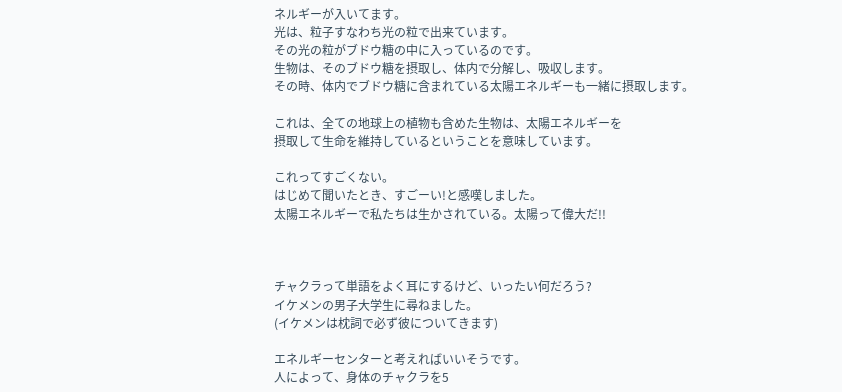ネルギーが入いてます。
光は、粒子すなわち光の粒で出来ています。
その光の粒がブドウ糖の中に入っているのです。
生物は、そのブドウ糖を摂取し、体内で分解し、吸収します。
その時、体内でブドウ糖に含まれている太陽エネルギーも一緒に摂取します。

これは、全ての地球上の植物も含めた生物は、太陽エネルギーを
摂取して生命を維持しているということを意味しています。

これってすごくない。
はじめて聞いたとき、すごーい!と感嘆しました。
太陽エネルギーで私たちは生かされている。太陽って偉大だ!!



チャクラって単語をよく耳にするけど、いったい何だろう?
イケメンの男子大学生に尋ねました。
(イケメンは枕詞で必ず彼についてきます)

エネルギーセンターと考えればいいそうです。
人によって、身体のチャクラを5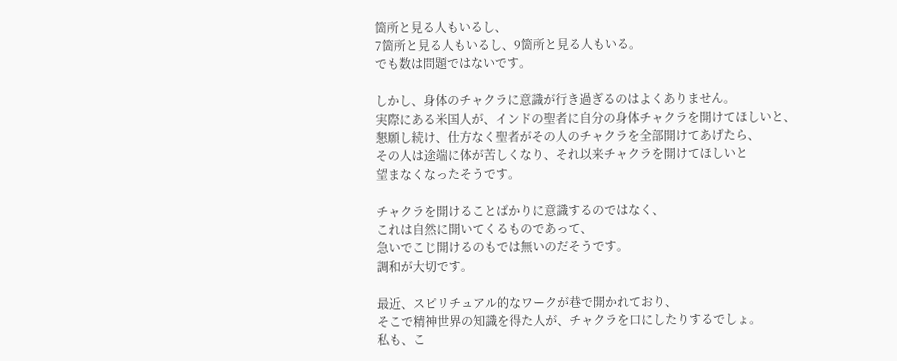箇所と見る人もいるし、
7箇所と見る人もいるし、9箇所と見る人もいる。
でも数は問題ではないです。

しかし、身体のチャクラに意識が行き過ぎるのはよくありません。
実際にある米国人が、インドの聖者に自分の身体チャクラを開けてほしいと、
懇願し続け、仕方なく聖者がその人のチャクラを全部開けてあげたら、
その人は途端に体が苦しくなり、それ以来チャクラを開けてほしいと
望まなくなったそうです。

チャクラを開けることばかりに意識するのではなく、
これは自然に開いてくるものであって、
急いでこじ開けるのもでは無いのだそうです。
調和が大切です。

最近、スピリチュアル的なワークが巷で開かれており、
そこで精神世界の知識を得た人が、チャクラを口にしたりするでしょ。
私も、こ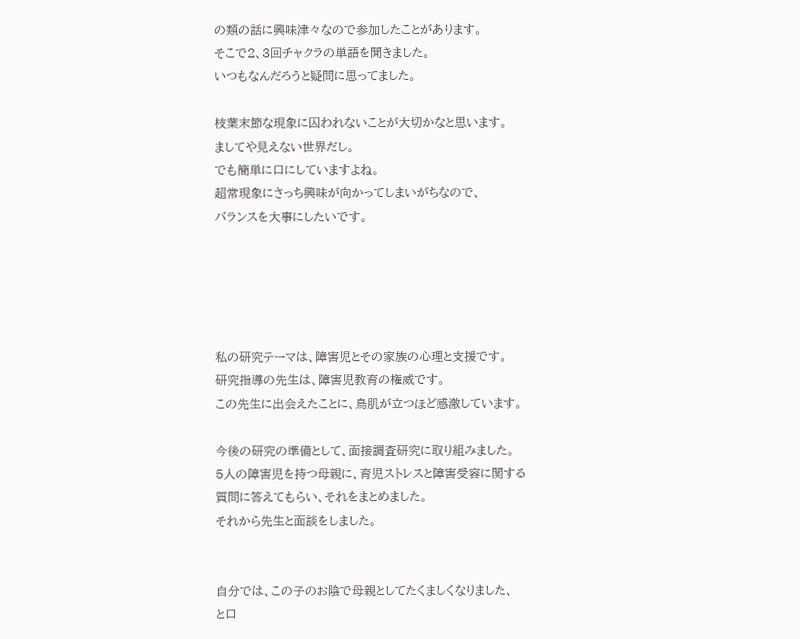の類の話に興味津々なので参加したことがあります。
そこで2、3回チャクラの単語を聞きました。
いつもなんだろうと疑問に思ってました。

枝葉末節な現象に囚われないことが大切かなと思います。
ましてや見えない世界だし。
でも簡単に口にしていますよね。
超常現象にさっち興味が向かってしまいがちなので、
バランスを大事にしたいです。





私の研究テーマは、障害児とその家族の心理と支援です。
研究指導の先生は、障害児教育の権威です。
この先生に出会えたことに、鳥肌が立つほど感激しています。

今後の研究の準備として、面接調査研究に取り組みました。
5人の障害児を持つ母親に、育児ストレスと障害受容に関する
質問に答えてもらい、それをまとめました。
それから先生と面談をしました。


自分では、この子のお陰で母親としてたくましくなりました、
と口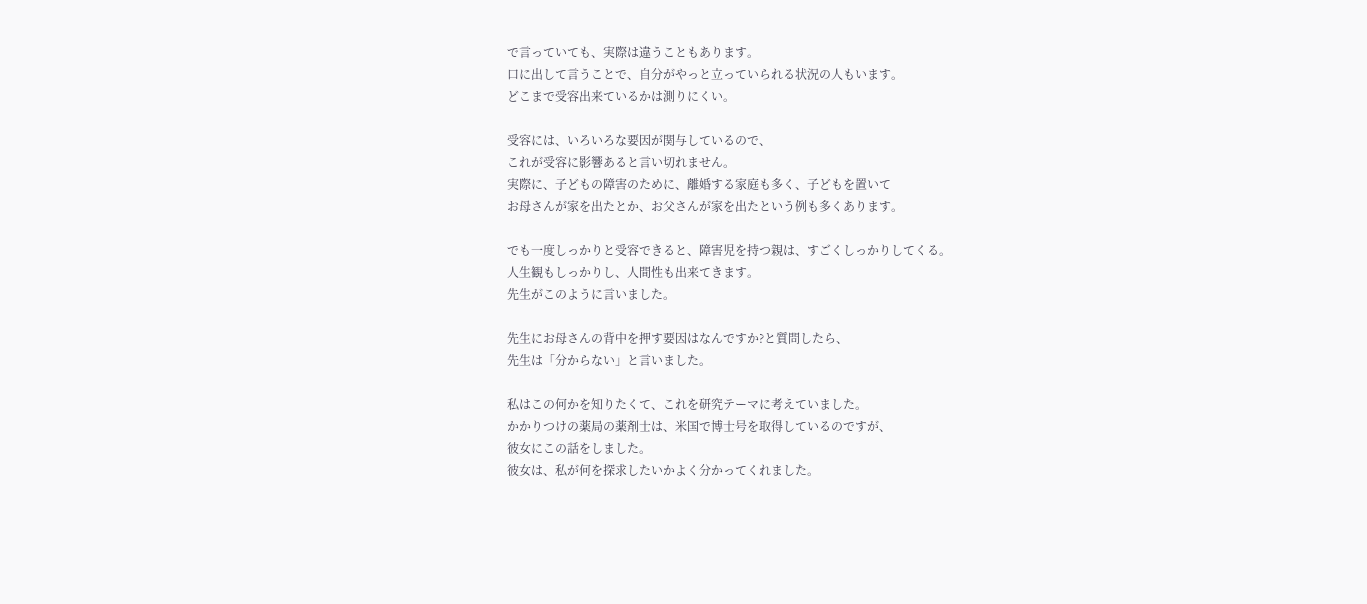で言っていても、実際は違うこともあります。
口に出して言うことで、自分がやっと立っていられる状況の人もいます。
どこまで受容出来ているかは測りにくい。

受容には、いろいろな要因が関与しているので、
これが受容に影響あると言い切れません。
実際に、子どもの障害のために、離婚する家庭も多く、子どもを置いて
お母さんが家を出たとか、お父さんが家を出たという例も多くあります。

でも一度しっかりと受容できると、障害児を持つ親は、すごくしっかりしてくる。
人生観もしっかりし、人間性も出来てきます。
先生がこのように言いました。

先生にお母さんの背中を押す要因はなんですか?と質問したら、
先生は「分からない」と言いました。

私はこの何かを知りたくて、これを研究テーマに考えていました。
かかりつけの薬局の薬剤士は、米国で博士号を取得しているのですが、
彼女にこの話をしました。
彼女は、私が何を探求したいかよく分かってくれました。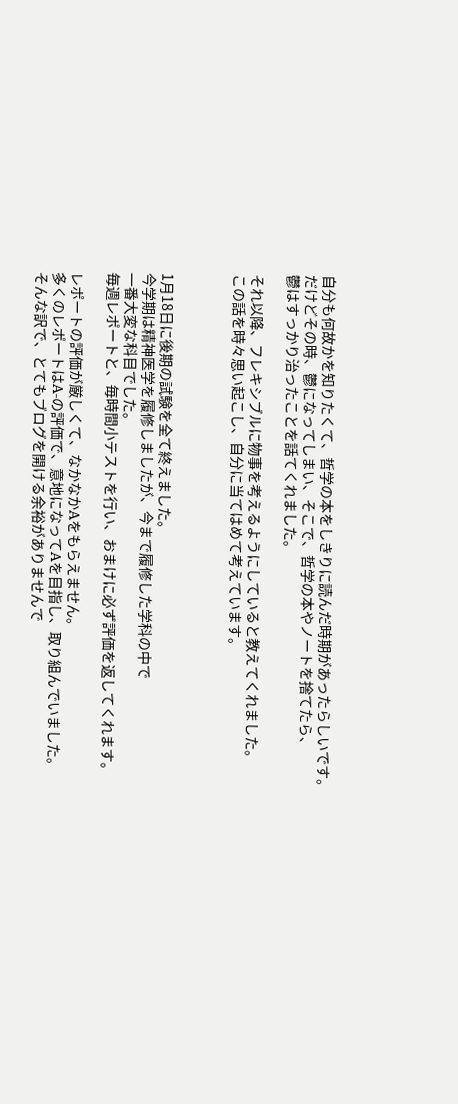自分も何故かを知りたくて、哲学の本をしきりに読んだ時期があったらしいです。
だけどその時、鬱になってしまい、そこで、哲学の本やノートを捨てたら、
鬱はすっかり治ったことを話てくれました。

それ以降、フレキシブルに物事を考えるようにしていると教えてくれました。
この話を時々思い起こし、自分に当てはめて考えています。



1月18日に後期の試験を全て終えました。
今学期は精神医学を履修しましたが、今まで履修した学科の中で
一番大変な科目でした。
毎週レポートと、毎時間小テストを行い、おまけに必ず評価を返してくれます。

レポートの評価が厳しくて、なかなかAをもらえません。
多くのレポートはA-の評価で、意地になってAを目指し、取り組んでいました。
そんな訳で、とてもブログを開ける余裕がありませんで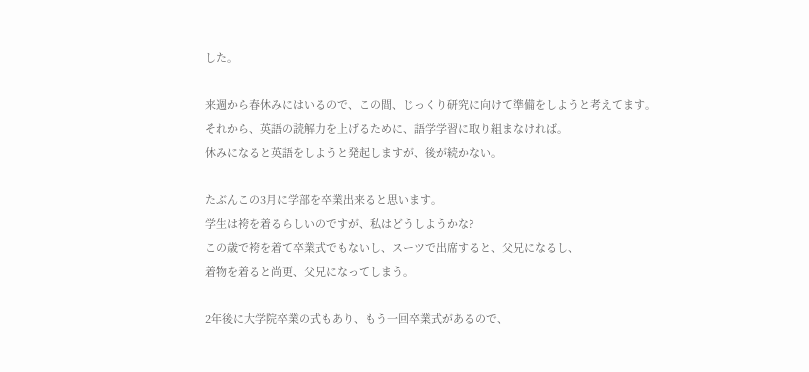した。

来週から春休みにはいるので、この間、じっくり研究に向けて準備をしようと考えてます。
それから、英語の読解力を上げるために、語学学習に取り組まなければ。
休みになると英語をしようと発起しますが、後が続かない。

たぶんこの3月に学部を卒業出来ると思います。
学生は袴を着るらしいのですが、私はどうしようかな?
この歳で袴を着て卒業式でもないし、スーツで出席すると、父兄になるし、
着物を着ると尚更、父兄になってしまう。

2年後に大学院卒業の式もあり、もう一回卒業式があるので、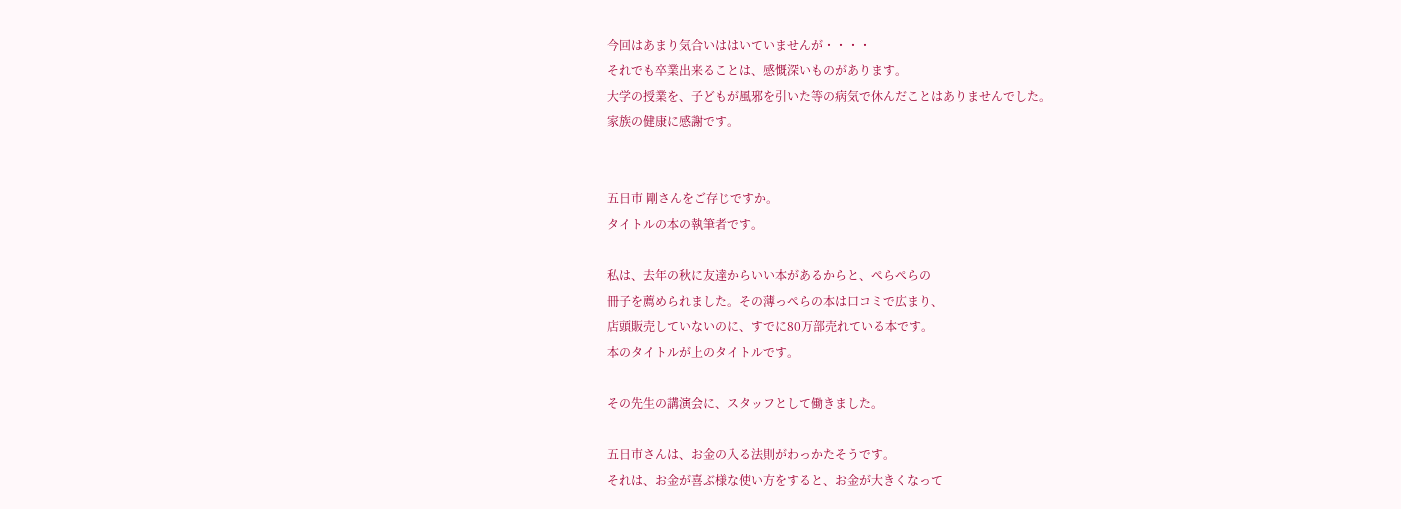今回はあまり気合いははいていませんが・・・・
それでも卒業出来ることは、感慨深いものがあります。
大学の授業を、子どもが風邪を引いた等の病気で休んだことはありませんでした。
家族の健康に感謝です。


五日市 剛さんをご存じですか。
タイトルの本の執筆者です。

私は、去年の秋に友達からいい本があるからと、ぺらぺらの
冊子を薦められました。その薄っぺらの本は口コミで広まり、
店頭販売していないのに、すでに80万部売れている本です。
本のタイトルが上のタイトルです。

その先生の講演会に、スタッフとして働きました。

五日市さんは、お金の入る法則がわっかたそうです。
それは、お金が喜ぶ様な使い方をすると、お金が大きくなって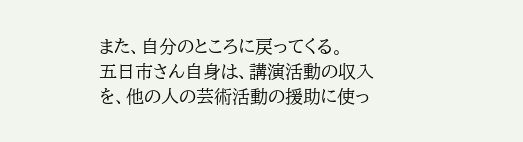また、自分のところに戻ってくる。
五日市さん自身は、講演活動の収入を、他の人の芸術活動の援助に使っ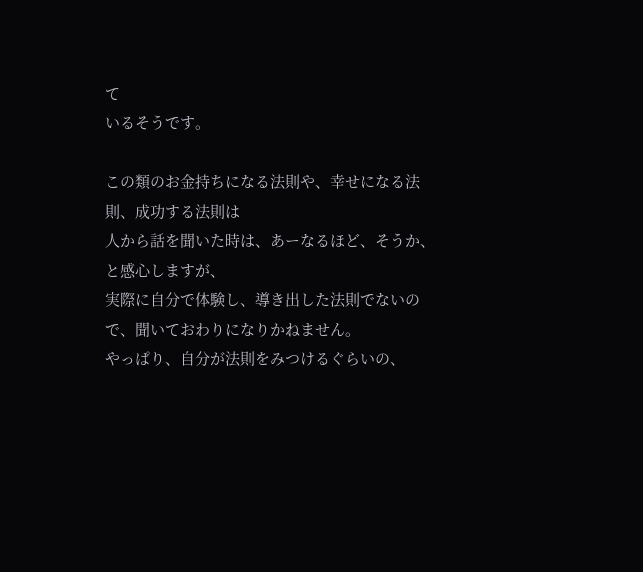て
いるそうです。

この類のお金持ちになる法則や、幸せになる法則、成功する法則は
人から話を聞いた時は、あーなるほど、そうか、と感心しますが、
実際に自分で体験し、導き出した法則でないので、聞いておわりになりかねません。
やっぱり、自分が法則をみつけるぐらいの、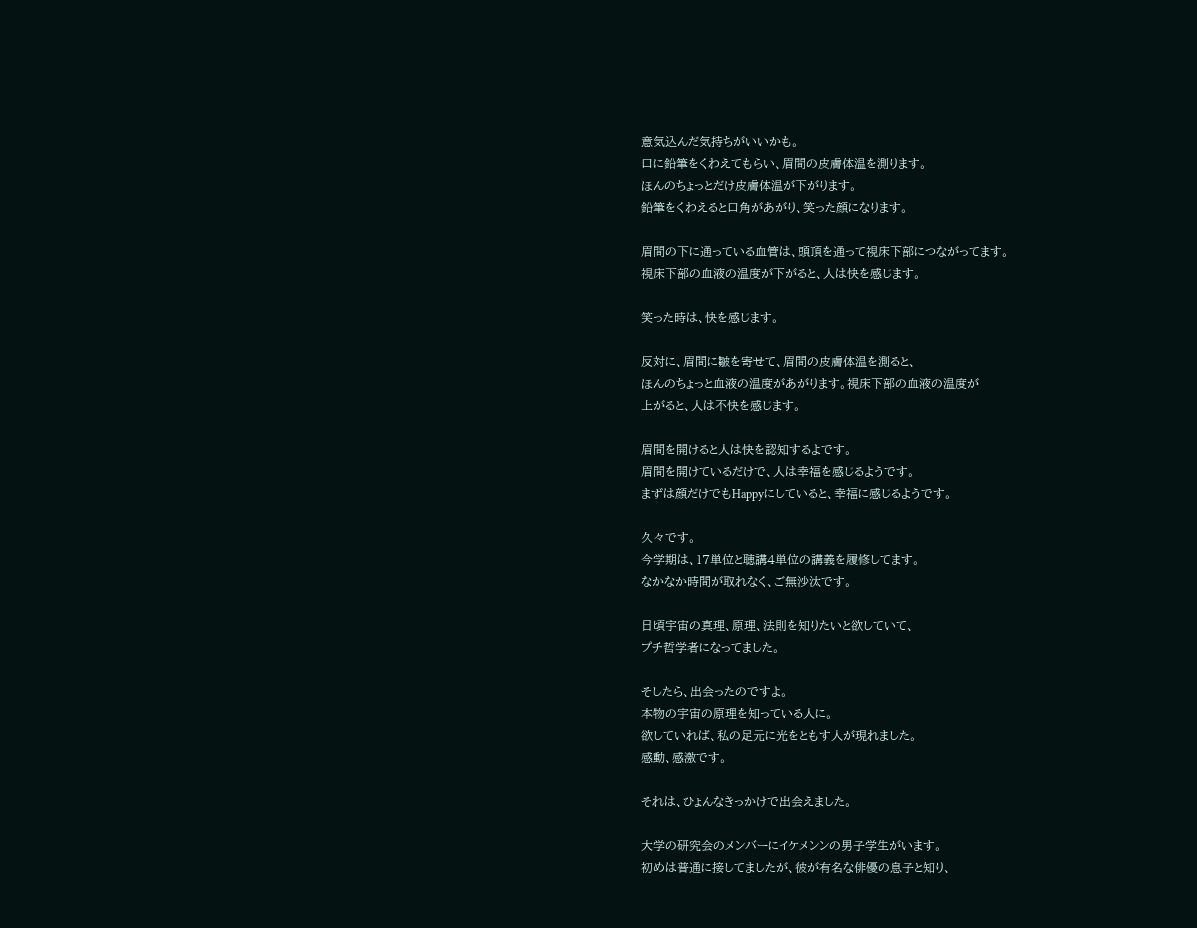意気込んだ気持ちがいいかも。
口に鉛筆をくわえてもらい、眉間の皮膚体温を測ります。
ほんのちょっとだけ皮膚体温が下がります。
鉛筆をくわえると口角があがり、笑った顔になります。

眉間の下に通っている血管は、頭頂を通って視床下部につながってます。
視床下部の血液の温度が下がると、人は快を感じます。

笑った時は、快を感じます。

反対に、眉間に皺を寄せて、眉間の皮膚体温を測ると、
ほんのちょっと血液の温度があがります。視床下部の血液の温度が
上がると、人は不快を感じます。

眉間を開けると人は快を認知するよです。
眉間を開けているだけで、人は幸福を感じるようです。
まずは顔だけでもHappyにしていると、幸福に感じるようです。

久々です。
今学期は、17単位と聴講4単位の講義を履修してます。
なかなか時間が取れなく、ご無沙汰です。

日頃宇宙の真理、原理、法則を知りたいと欲していて、
プチ哲学者になってました。

そしたら、出会ったのですよ。
本物の宇宙の原理を知っている人に。
欲していれば、私の足元に光をともす人が現れました。
感動、感激です。

それは、ひょんなきっかけで出会えました。

大学の研究会のメンバーにイケメンンの男子学生がいます。
初めは普通に接してましたが、彼が有名な俳優の息子と知り、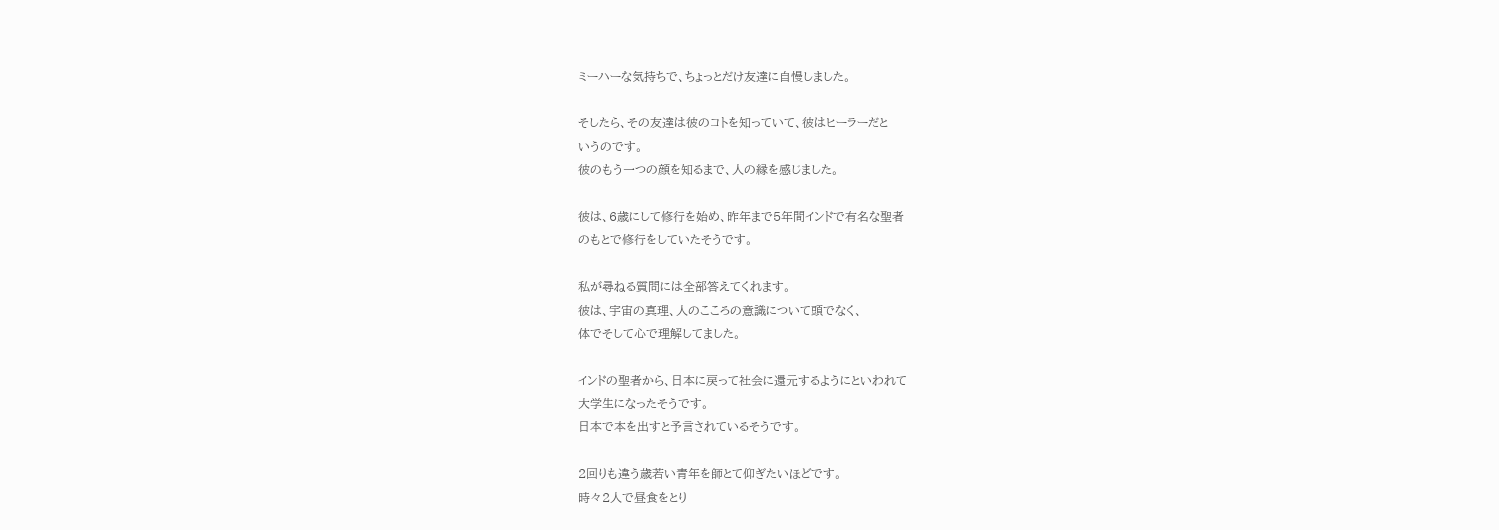ミーハーな気持ちで、ちょっとだけ友達に自慢しました。

そしたら、その友達は彼のコトを知っていて、彼はヒーラーだと
いうのです。
彼のもう一つの顔を知るまで、人の縁を感じました。

彼は、6歳にして修行を始め、昨年まで5年間インドで有名な聖者
のもとで修行をしていたそうです。

私が尋ねる質問には全部答えてくれます。
彼は、宇宙の真理、人のこころの意識について頭でなく、
体でそして心で理解してました。

インドの聖者から、日本に戻って社会に還元するようにといわれて
大学生になったそうです。
日本で本を出すと予言されているそうです。

2回りも違う歳若い青年を師とて仰ぎたいほどです。
時々2人で昼食をとり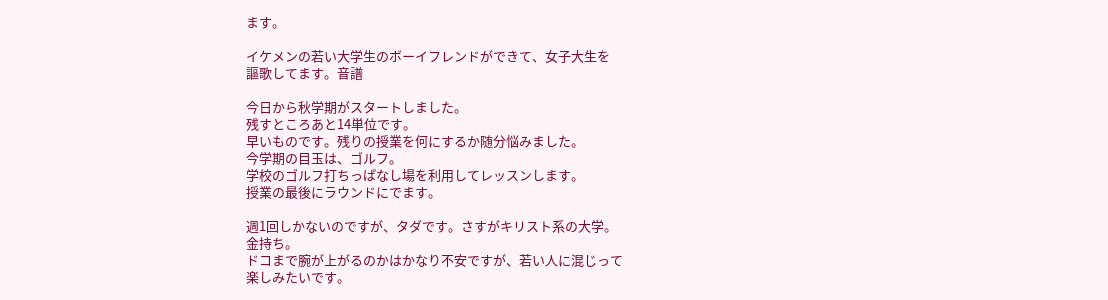ます。

イケメンの若い大学生のボーイフレンドができて、女子大生を
謳歌してます。音譜

今日から秋学期がスタートしました。
残すところあと14単位です。
早いものです。残りの授業を何にするか随分悩みました。
今学期の目玉は、ゴルフ。
学校のゴルフ打ちっぱなし場を利用してレッスンします。
授業の最後にラウンドにでます。

週1回しかないのですが、タダです。さすがキリスト系の大学。
金持ち。
ドコまで腕が上がるのかはかなり不安ですが、若い人に混じって
楽しみたいです。